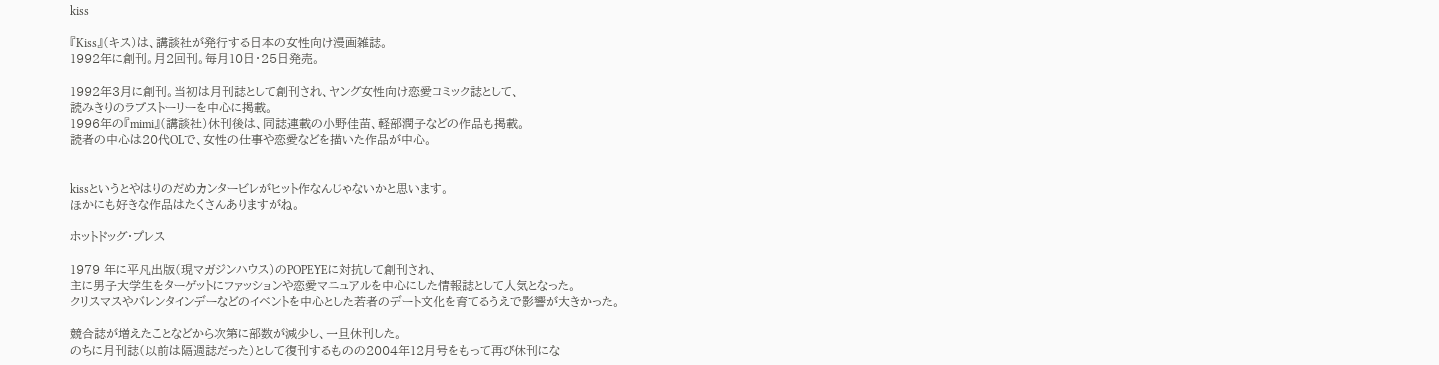kiss

『Kiss』(キス)は、講談社が発行する日本の女性向け漫画雑誌。
1992年に創刊。月2回刊。毎月10日・25日発売。

1992年3月に創刊。当初は月刊誌として創刊され、ヤング女性向け恋愛コミック誌として、
読みきりのラブストーリーを中心に掲載。
1996年の『mimi』(講談社)休刊後は、同誌連載の小野佳苗、軽部潤子などの作品も掲載。
読者の中心は20代OLで、女性の仕事や恋愛などを描いた作品が中心。


kissというとやはりのだめカンタービレがヒット作なんじゃないかと思います。
ほかにも好きな作品はたくさんありますがね。

ホットドッグ・プレス

1979 年に平凡出版(現マガジンハウス)のPOPEYEに対抗して創刊され、
主に男子大学生をターゲットにファッションや恋愛マニュアルを中心にした情報誌として人気となった。
クリスマスやバレンタインデーなどのイベントを中心とした若者のデート文化を育てるうえで影響が大きかった。

競合誌が増えたことなどから次第に部数が減少し、一旦休刊した。
のちに月刊誌(以前は隔週誌だった)として復刊するものの2004年12月号をもって再び休刊にな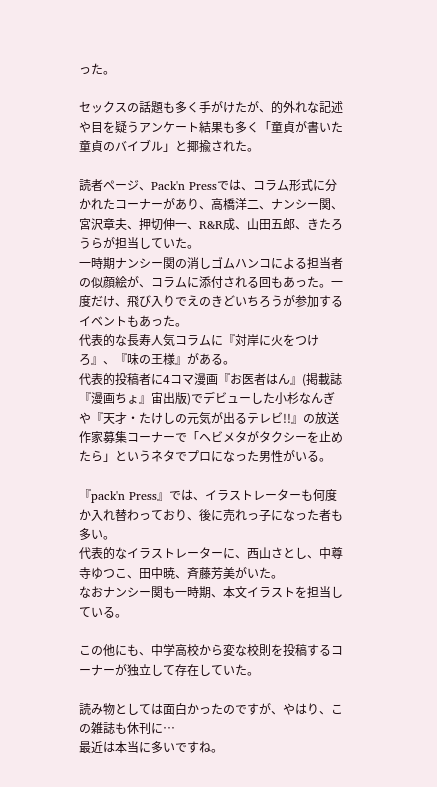った。

セックスの話題も多く手がけたが、的外れな記述や目を疑うアンケート結果も多く「童貞が書いた童貞のバイブル」と揶揄された。

読者ページ、Pack'n Pressでは、コラム形式に分かれたコーナーがあり、高橋洋二、ナンシー関、宮沢章夫、押切伸一、R&R成、山田五郎、きたろうらが担当していた。
一時期ナンシー関の消しゴムハンコによる担当者の似顔絵が、コラムに添付される回もあった。一度だけ、飛び入りでえのきどいちろうが参加するイベントもあった。
代表的な長寿人気コラムに『対岸に火をつけろ』、『味の王様』がある。
代表的投稿者に4コマ漫画『お医者はん』(掲載誌『漫画ちょ』宙出版)でデビューした小杉なんぎや『天才・たけしの元気が出るテレビ!!』の放送作家募集コーナーで「ヘビメタがタクシーを止めたら」というネタでプロになった男性がいる。

『pack'n Press』では、イラストレーターも何度か入れ替わっており、後に売れっ子になった者も多い。
代表的なイラストレーターに、西山さとし、中尊寺ゆつこ、田中暁、斉藤芳美がいた。
なおナンシー関も一時期、本文イラストを担当している。

この他にも、中学高校から変な校則を投稿するコーナーが独立して存在していた。

読み物としては面白かったのですが、やはり、この雑誌も休刊に…
最近は本当に多いですね。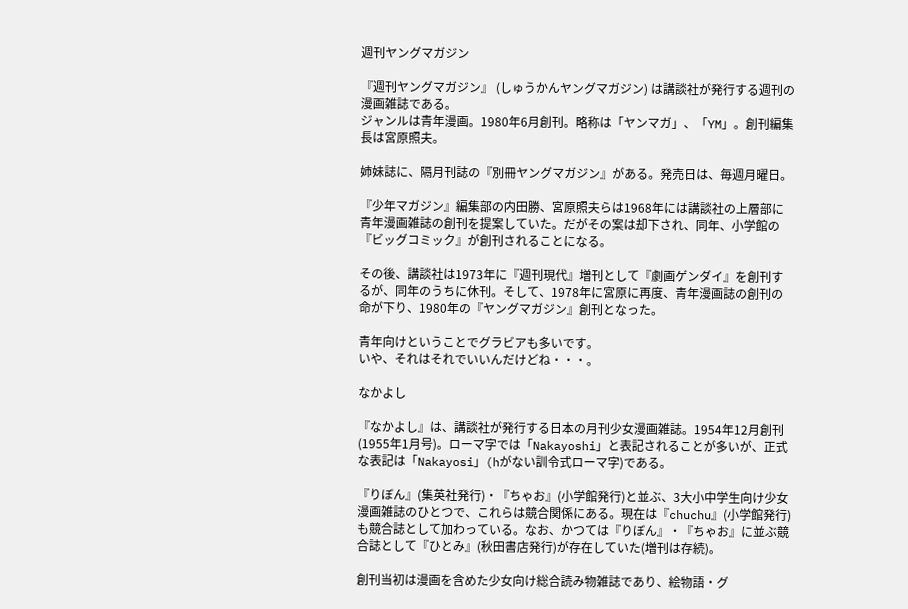週刊ヤングマガジン

『週刊ヤングマガジン』 (しゅうかんヤングマガジン) は講談社が発行する週刊の漫画雑誌である。
ジャンルは青年漫画。1980年6月創刊。略称は「ヤンマガ」、「YM」。創刊編集長は宮原照夫。

姉妹誌に、隔月刊誌の『別冊ヤングマガジン』がある。発売日は、毎週月曜日。

『少年マガジン』編集部の内田勝、宮原照夫らは1968年には講談社の上層部に青年漫画雑誌の創刊を提案していた。だがその案は却下され、同年、小学館の『ビッグコミック』が創刊されることになる。

その後、講談社は1973年に『週刊現代』増刊として『劇画ゲンダイ』を創刊するが、同年のうちに休刊。そして、1978年に宮原に再度、青年漫画誌の創刊の命が下り、1980年の『ヤングマガジン』創刊となった。

青年向けということでグラビアも多いです。
いや、それはそれでいいんだけどね・・・。

なかよし

『なかよし』は、講談社が発行する日本の月刊少女漫画雑誌。1954年12月創刊(1955年1月号)。ローマ字では「Nakayoshi」と表記されることが多いが、正式な表記は「Nakayosi」(hがない訓令式ローマ字)である。

『りぼん』(集英社発行)・『ちゃお』(小学館発行)と並ぶ、3大小中学生向け少女漫画雑誌のひとつで、これらは競合関係にある。現在は『chuchu』(小学館発行)も競合誌として加わっている。なお、かつては『りぼん』・『ちゃお』に並ぶ競合誌として『ひとみ』(秋田書店発行)が存在していた(増刊は存続)。

創刊当初は漫画を含めた少女向け総合読み物雑誌であり、絵物語・グ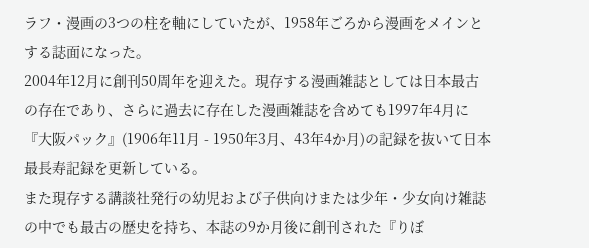ラフ・漫画の3つの柱を軸にしていたが、1958年ごろから漫画をメインとする誌面になった。
2004年12月に創刊50周年を迎えた。現存する漫画雑誌としては日本最古の存在であり、さらに過去に存在した漫画雑誌を含めても1997年4月に『大阪パック』(1906年11月 - 1950年3月、43年4か月)の記録を抜いて日本最長寿記録を更新している。
また現存する講談社発行の幼児および子供向けまたは少年・少女向け雑誌の中でも最古の歴史を持ち、本誌の9か月後に創刊された『りぼ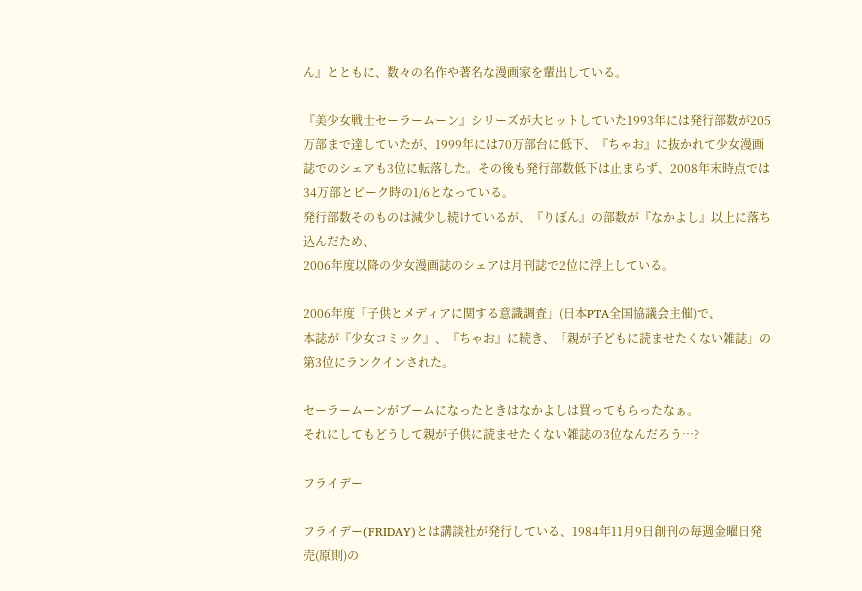ん』とともに、数々の名作や著名な漫画家を輩出している。

『美少女戦士セーラームーン』シリーズが大ヒットしていた1993年には発行部数が205万部まで達していたが、1999年には70万部台に低下、『ちゃお』に抜かれて少女漫画誌でのシェアも3位に転落した。その後も発行部数低下は止まらず、2008年末時点では34万部とピーク時の1/6となっている。
発行部数そのものは減少し続けているが、『りぼん』の部数が『なかよし』以上に落ち込んだため、
2006年度以降の少女漫画誌のシェアは月刊誌で2位に浮上している。

2006年度「子供とメディアに関する意識調査」(日本PTA全国協議会主催)で、
本誌が『少女コミック』、『ちゃお』に続き、「親が子どもに読ませたくない雑誌」の第3位にランクインされた。

セーラームーンがブームになったときはなかよしは買ってもらったなぁ。
それにしてもどうして親が子供に読ませたくない雑誌の3位なんだろう…?

フライデー

フライデー(FRIDAY)とは講談社が発行している、1984年11月9日創刊の毎週金曜日発売(原則)の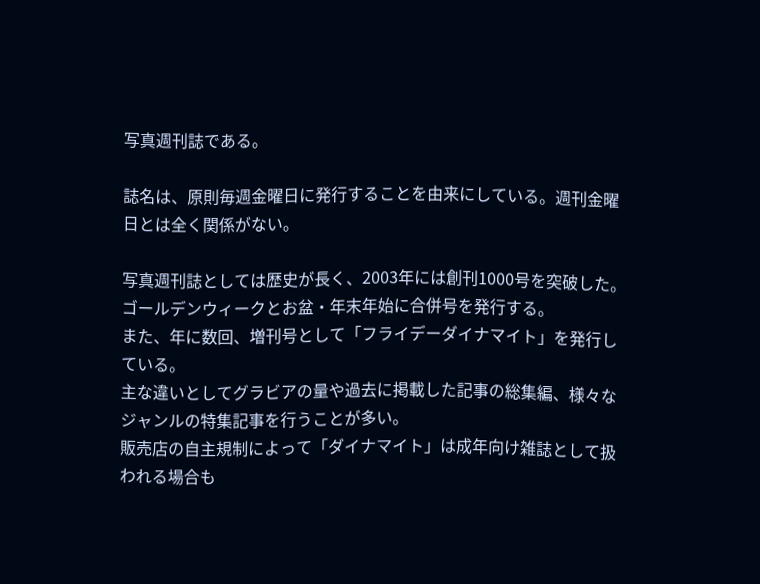写真週刊誌である。

誌名は、原則毎週金曜日に発行することを由来にしている。週刊金曜日とは全く関係がない。

写真週刊誌としては歴史が長く、2003年には創刊1000号を突破した。
ゴールデンウィークとお盆・年末年始に合併号を発行する。
また、年に数回、増刊号として「フライデーダイナマイト」を発行している。
主な違いとしてグラビアの量や過去に掲載した記事の総集編、様々なジャンルの特集記事を行うことが多い。
販売店の自主規制によって「ダイナマイト」は成年向け雑誌として扱われる場合も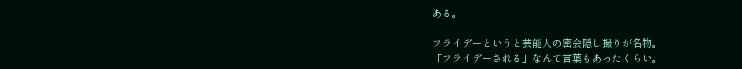ある。

フライデーというと芸能人の密会隠し撮りが名物。
「フライデーされる」なんて言葉もあったくらい。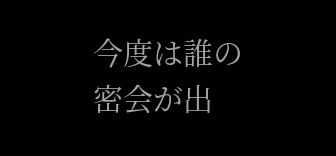今度は誰の密会が出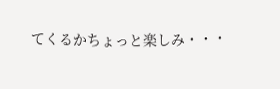てくるかちょっと楽しみ・・・